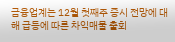금융업계는 12월 첫째주 증시 전망에 대해 급등에 따른 차익매물 출회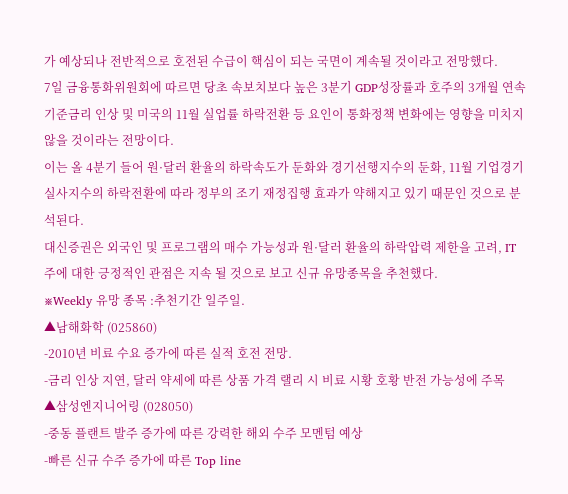가 예상되나 전반적으로 호전된 수급이 핵심이 되는 국면이 계속될 것이라고 전망했다.
7일 금융통화위원회에 따르면 당초 속보치보다 높은 3분기 GDP성장률과 호주의 3개월 연속 기준금리 인상 및 미국의 11월 실업률 하락전환 등 요인이 통화정책 변화에는 영향을 미치지 않을 것이라는 전망이다.
이는 올 4분기 들어 원·달러 환율의 하락속도가 둔화와 경기선행지수의 둔화, 11월 기업경기실사지수의 하락전환에 따라 정부의 조기 재정집행 효과가 약해지고 있기 때문인 것으로 분석된다.
대신증권은 외국인 및 프로그램의 매수 가능성과 원·달러 환율의 하락압력 제한을 고려, IT 주에 대한 긍정적인 관점은 지속 될 것으로 보고 신규 유망종목을 추천했다.
※Weekly 유망 종목 :추천기간 일주일.
▲남해화학 (025860)
-2010년 비료 수요 증가에 따른 실적 호전 전망.
-금리 인상 지연, 달러 약세에 따른 상품 가격 랠리 시 비료 시황 호황 반전 가능성에 주목
▲삼성엔지니어링 (028050)
-중동 플랜트 발주 증가에 따른 강력한 해외 수주 모멘텀 예상
-빠른 신규 수주 증가에 따른 Top line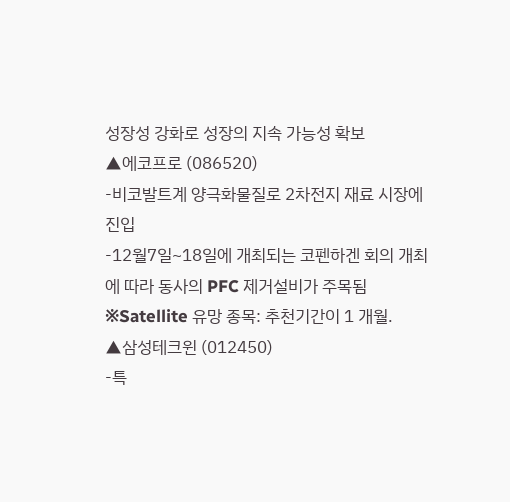성장성 강화로 성장의 지속 가능성 확보
▲에코프로 (086520)
-비코발트계 양극화물질로 2차전지 재료 시장에 진입
-12월7일~18일에 개최되는 코펜하겐 회의 개최에 따라 동사의 PFC 제거설비가 주목됨
※Satellite 유망 종목: 추천기간이 1 개월.
▲삼성테크윈 (012450)
-특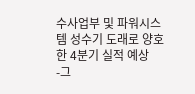수사업부 및 파워시스템 성수기 도래로 양호한 4분기 실적 예상
-그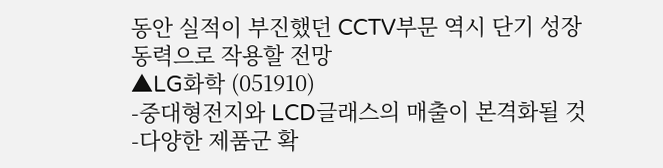동안 실적이 부진했던 CCTV부문 역시 단기 성장동력으로 작용할 전망
▲LG화학 (051910)
-중대형전지와 LCD글래스의 매출이 본격화될 것
-다양한 제품군 확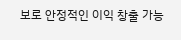보로 안정적인 이익 창출 가능